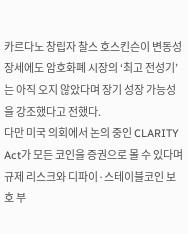카르다노 창립자 찰스 호스킨슨이 변동성 장세에도 암호화폐 시장의 ‘최고 전성기’는 아직 오지 않았다며 장기 성장 가능성을 강조했다고 전했다.
다만 미국 의회에서 논의 중인 CLARITY Act가 모든 코인을 증권으로 몰 수 있다며 규제 리스크와 디파이·스테이블코인 보호 부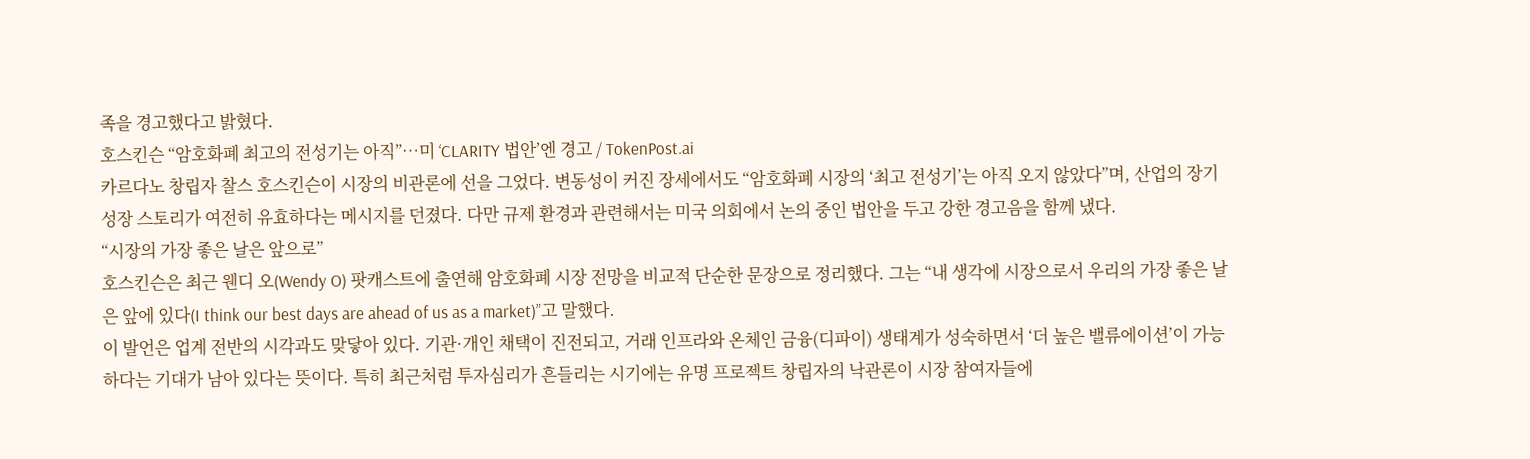족을 경고했다고 밝혔다.
호스킨슨 “암호화폐 최고의 전성기는 아직”…미 ‘CLARITY 법안’엔 경고 / TokenPost.ai
카르다노 창립자 찰스 호스킨슨이 시장의 비관론에 선을 그었다. 변동성이 커진 장세에서도 “암호화폐 시장의 ‘최고 전성기’는 아직 오지 않았다”며, 산업의 장기 성장 스토리가 여전히 유효하다는 메시지를 던졌다. 다만 규제 환경과 관련해서는 미국 의회에서 논의 중인 법안을 두고 강한 경고음을 함께 냈다.
“시장의 가장 좋은 날은 앞으로”
호스킨슨은 최근 웬디 오(Wendy O) 팟캐스트에 출연해 암호화폐 시장 전망을 비교적 단순한 문장으로 정리했다. 그는 “내 생각에 시장으로서 우리의 가장 좋은 날은 앞에 있다(I think our best days are ahead of us as a market)”고 말했다.
이 발언은 업계 전반의 시각과도 맞닿아 있다. 기관·개인 채택이 진전되고, 거래 인프라와 온체인 금융(디파이) 생태계가 성숙하면서 ‘더 높은 밸류에이션’이 가능하다는 기대가 남아 있다는 뜻이다. 특히 최근처럼 투자심리가 흔들리는 시기에는 유명 프로젝트 창립자의 낙관론이 시장 참여자들에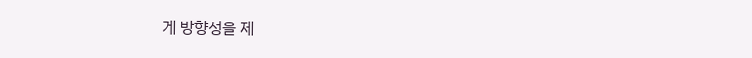게 방향성을 제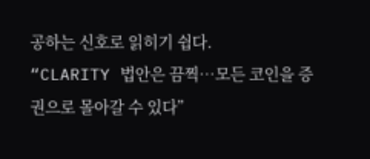공하는 신호로 읽히기 쉽다.
“CLARITY 법안은 끔찍…모든 코인을 증권으로 몰아갈 수 있다”